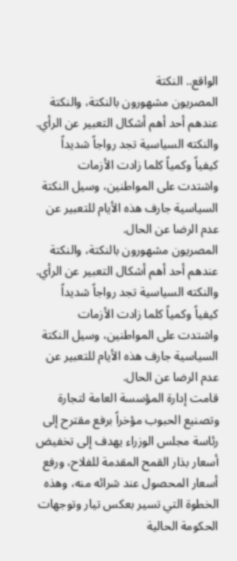الواقع.. النكتة
المصريون مشهورون بالنكتة، والنكتة عندهم أحد أهم أشكال التعبير عن الرأي.
والنكته السياسية تجد رواجاً شديداً كيفياً وكمياً كلما زادت الأزمات واشتدت على المواطنين، وسيل النكتة السياسية جارف هذه الأيام للتعبير عن عدم الرضا عن الحال.
المصريون مشهورون بالنكتة، والنكتة عندهم أحد أهم أشكال التعبير عن الرأي.
والنكته السياسية تجد رواجاً شديداً كيفياً وكمياً كلما زادت الأزمات واشتدت على المواطنين، وسيل النكتة السياسية جارف هذه الأيام للتعبير عن عدم الرضا عن الحال.
قامت إدارة المؤسسة العامة لتجارة وتصنيع الحبوب مؤخراً برفع مقترح إلى رئاسة مجلس الوزراء يهدف إلى تخفيض أسعار بذار القمح المقدمة للفلاح، ورفع أسعار المحصول عند شرائه منه، وهذه الخطوة التي تسير بعكس تيار وتوجهات الحكومة الحالية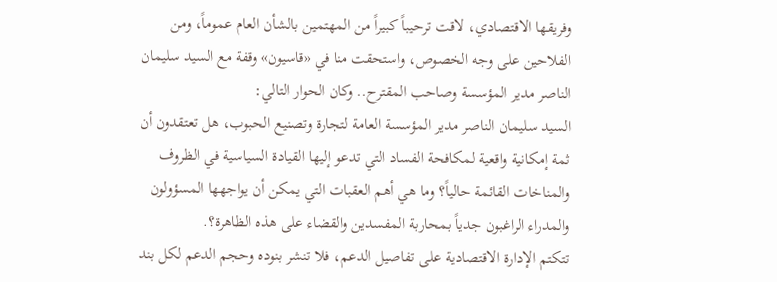وفريقها الاقتصادي، لاقت ترحيباً كبيراً من المهتمين بالشأن العام عموماً، ومن الفلاحين على وجه الخصوص، واستحقت منا في «قاسيون» وقفة مع السيد سليمان الناصر مدير المؤسسة وصاحب المقترح.. وكان الحوار التالي:
السيد سليمان الناصر مدير المؤسسة العامة لتجارة وتصنيع الحبوب، هل تعتقدون أن ثمة إمكانية واقعية لمكافحة الفساد التي تدعو إليها القيادة السياسية في الظروف والمناخات القائمة حالياً؟ وما هي أهم العقبات التي يمكن أن يواجهها المسؤولون والمدراء الراغبون جدياً بمحاربة المفسدين والقضاء على هذه الظاهرة؟.
تتكتم الإدارة الاقتصادية على تفاصيل الدعم، فلا تنشر بنوده وحجم الدعم لكل بند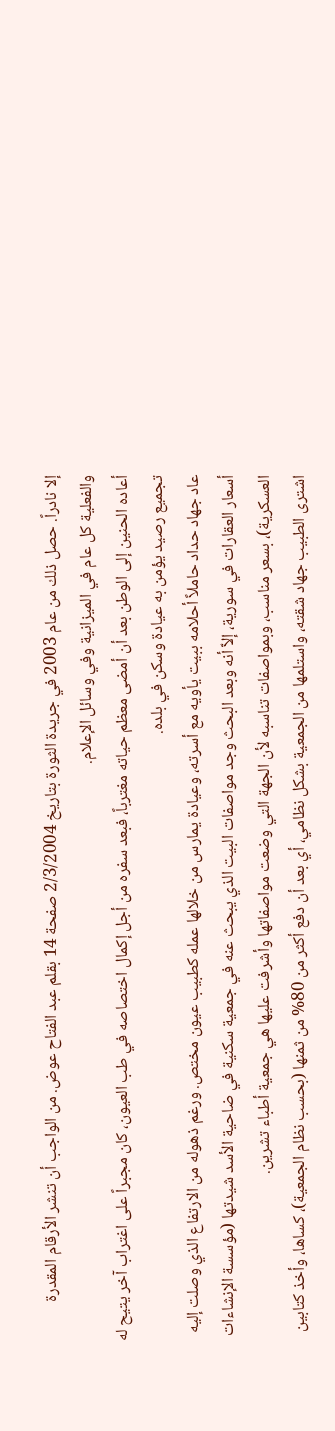إلا نادراً. حصل ذلك من عام 2003 في جريدة الثورة بتاريخ 2/3/2004 صفحة 14 بقلم عبد الفتاح عوض. من الواجب أن تنشر الأرقام المقدرة والفعلية كل عام في الميزانية وفي وسائل الإعلام.
أعاده الحنين إلى الوطن بعد أن أمضى معظم حياته مغترباً، فبعد سفره من أجل إكمال اختصاصه في طب العيون، كان مجبراً على اغتراب آخر يتيح له تجميع رصيد يؤمن به عيادة وسكن في بلده.
عاد جهاد حداد حاملاً أحلامه ببيت يأويه مع أسرته، وعيادة يمارس من خلالها عمله كطبيب عيون مختص. ورغم ذهوله من الارتفاع الذي وصلت إليه أسعار العقارات في سورية، إلاّ أنه وبعد البحث وجد مواصفات البيت الذي يبحث عنه في جمعية سكنية في ضاحية الأسد شيدتها (مؤسسة الإنشاءات العسكرية)، بسعر مناسب، وبمواصفات تناسبه لأن الجهة التي وضعت مواصفاتها وأشرفت عليها هي جمعية أطباء تشرين.
اشترى الطبيب جهاد شقته، واستلمها من الجمعية بشكل نظامي، أي بعد أن دفع أكثر من 80% من ثمنها (بحسب نظام الجمعية)، كساها، وأخذ كتابين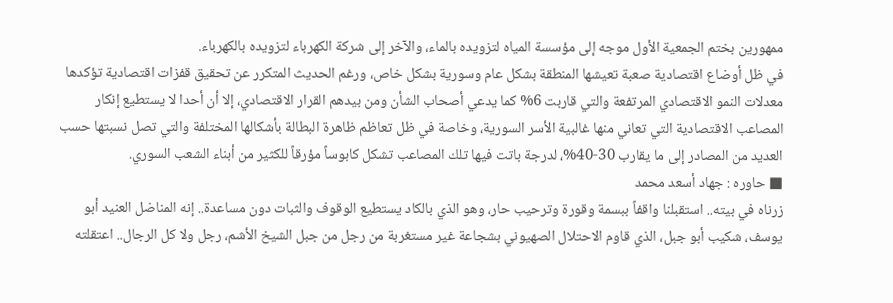ممهورين بختم الجمعية الأول موجه إلى مؤسسة المياه لتزويده بالماء، والآخر إلى شركة الكهرباء لتزويده بالكهرباء.
في ظل أوضاع اقتصادية صعبة تعيشها المنطقة بشكل عام وسورية بشكل خاص، ورغم الحديث المتكرر عن تحقيق قفزات اقتصادية تؤكدها معدلات النمو الاقتصادي المرتفعة والتي قاربت 6% كما يدعي أصحاب الشأن ومن بيدهم القرار الاقتصادي، إلا أن أحدا لا يستطيع إنكار المصاعب الاقتصادية التي تعاني منها غالبية الأسر السورية، وخاصة في ظل تعاظم ظاهرة البطالة بأشكالها المختلفة والتي تصل نسبتها حسب العديد من المصادر إلى ما يقارب 30-40%، لدرجة باتت فيها تلك المصاعب تشكل كابوساً مؤرقاً للكثير من أبناء الشعب السوري.
■ حاوره : جهاد أسعد محمد
زرناه في بيته.. استقبلنا واقفاً ببسمة وقورة وترحيب حار، وهو الذي بالكاد يستطيع الوقوف والثبات دون مساعدة.. إنه المناضل العنيد أبو يوسف، شكيب أبو جبل، الذي قاوم الاحتلال الصهيوني بشجاعة غير مستغربة من رجل من جبل الشيخ الأشم، رجل ولا كل الرجال.. اعتقلته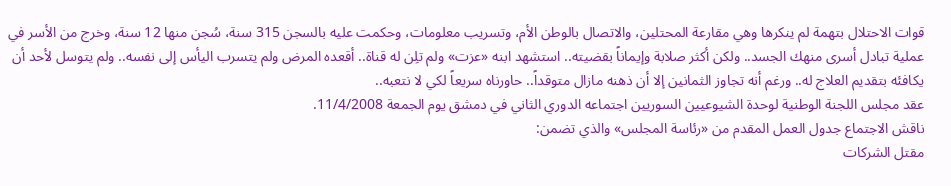قوات الاحتلال بتهمة لم ينكرها وهي مقارعة المحتلين، والاتصال بالوطن الأم، وتسريب معلومات، وحكمت عليه بالسجن 315 سنة، سُجن منها 12 سنة، وخرج من الأسر في عملية تبادل أسرى منهك الجسد.. ولكن أكثر صلابة وإيماناً بقضيته.. استشهد ابنه «عزت» ولم تلِن له قناة.. أقعده المرض ولم يتسرب اليأس إلى نفسه.. ولم يتوسل لأحد أن يكافئه بتقديم العلاج له.. ورغم أنه تجاوز الثمانين إلا أن ذهنه مازال متوقداً.. حاورناه سريعاً لكي لا نتعبه..
عقد مجلس اللجنة الوطنية لوحدة الشيوعيين السوريين اجتماعه الدوري الثاني في دمشق يوم الجمعة 11/4/2008.
ناقش الاجتماع جدول العمل المقدم من «رئاسة المجلس» والذي تضمن:
مقتل الشركات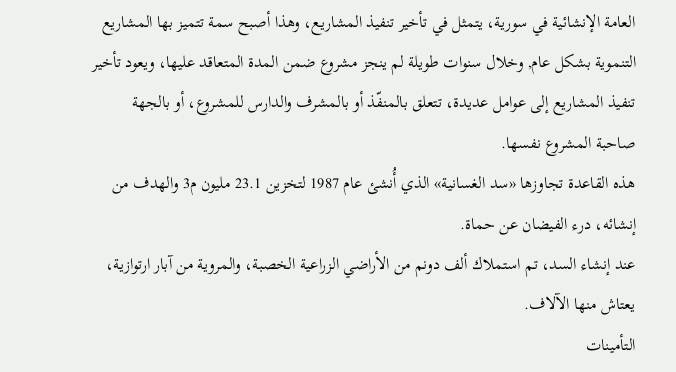العامة الإنشائية في سورية، يتمثل في تأخير تنفيذ المشاريع، وهذا أصبح سمة تتميز بها المشاريع التنموية بشكل عام, وخلال سنوات طويلة لم ينجز مشروع ضمن المدة المتعاقد عليها، ويعود تأخير تنفيذ المشاريع إلى عوامل عديدة، تتعلق بالمنفّذ أو بالمشرف والدارس للمشروع، أو بالجهة صاحبة المشروع نفسها.
هذه القاعدة تجاوزها «سد الغسانية» الذي أُنشئ عام 1987 لتخزين 23.1 مليون م3 والهدف من إنشائه، درء الفيضان عن حماة.
عند إنشاء السد، تم استملاك ألف دونم من الأراضي الزراعية الخصبة، والمروية من آبار ارتوازية، يعتاش منها الآلاف.
التأمينات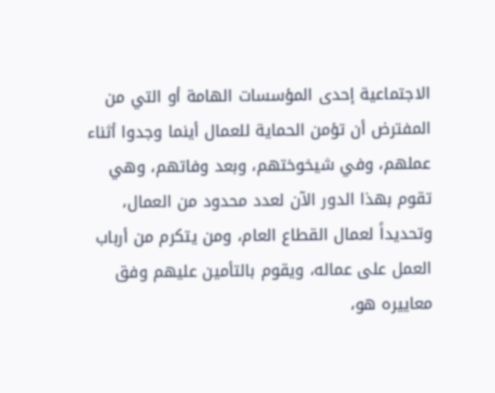الاجتماعية إحدى المؤسسات الهامة أو التي من المفترض أن تؤمن الحماية للعمال أينما وجدوا أثناء عملهم، وفي شيخوختهم، وبعد وفاتهم، وهي تقوم بهذا الدور الآن لعدد محدود من العمال، وتحديداً لعمال القطاع العام، ومن يتكرم من أرباب العمل على عماله، ويقوم بالتأمين عليهم وفق معاييره هو،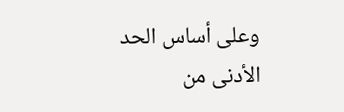وعلى أساس الحد الأدنى من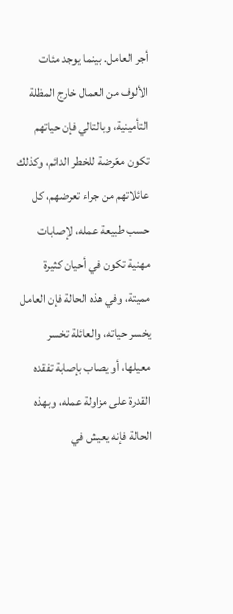أجر العامل. بينما يوجد مئات الألوف من العمال خارج المظلة التأمينية، وبالتالي فإن حياتهم تكون معّرضة للخطر الدائم، وكذلك عائلاتهم من جراء تعرضهم، كل حسب طبيعة عمله، لإصابات مهنية تكون في أحيان كثيرة مميتة، وفي هذه الحالة فإن العامل يخسر حياته، والعائلة تخسر معيلها، أو يصاب بإصابة تفقده القدرة على مزاولة عمله، وبهذه الحالة فإنه يعيش في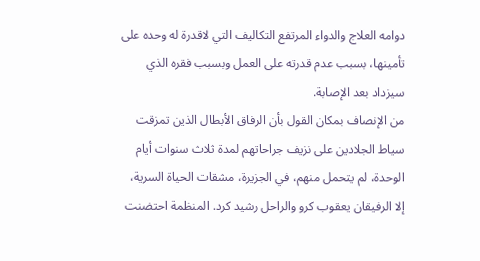دوامه العلاج والدواء المرتفع التكاليف التي لاقدرة له وحده على تأمينها، بسبب عدم قدرته على العمل وبسبب فقره الذي سيزداد بعد الإصابة.
من الإنصاف بمكان القول بأن الرفاق الأبطال الذين تمزقت سياط الجلادين على نزيف جراحاتهم لمدة ثلاث سنوات أيام الوحدة، لم يتحمل منهم، في الجزيرة، مشقات الحياة السرية، إلا الرفيقان يعقوب كرو والراحل رشيد كرد. المنظمة احتضنت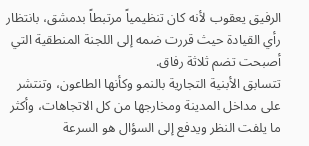الرفيق يعقوب لأنه كان تنظيمياً مرتبطاً بدمشق، بانتظار رأي القيادة حيث قررت ضمه إلى اللجنة المنطقية التي أصبحت تضم ثلاثة رفاق.
تتسابق الأبنية التجارية بالنمو وكأنها الطاعون، وتنتشر على مداخل المدينة ومخارجها من كل الاتجاهات، وأكثر ما يلفت النظر ويدفع إلى السؤال هو السرعة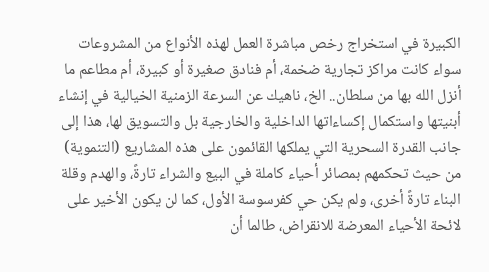الكبيرة في استخراج رخص مباشرة العمل لهذه الأنواع من المشروعات سواء كانت مراكز تجارية ضخمة، أم فنادق صغيرة أو كبيرة، أم مطاعم ما أنزل الله بها من سلطان.. الخ، ناهيك عن السرعة الزمنية الخيالية في إنشاء أبنيتها واستكمال إكساءاتها الداخلية والخارجية بل والتسويق لها، هذا إلى جانب القدرة السحرية التي يملكها القائمون على هذه المشاريع (التنموية) من حيث تحكمهم بمصائر أحياء كاملة في البيع والشراء تارةً، والهدم وقلة البناء تارةً أخرى، ولم يكن حي كفرسوسة الأول، كما لن يكون الأخير على لائحة الأحياء المعرضة للانقراض، طالما أن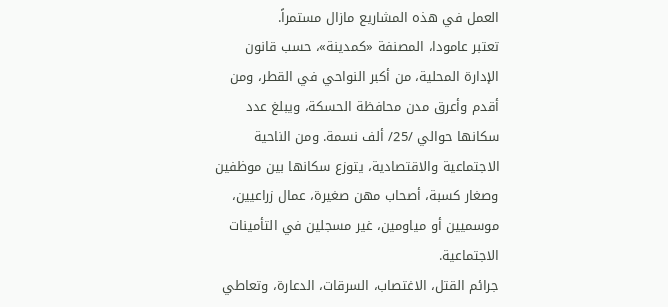العمل في هذه المشاريع مازال مستمراً.
تعتبر عامودا، المصنفة «كمدينة»، حسب قانون الإدارة المحلية، من أكبر النواحي في القطر، ومن أقدم وأعرق مدن محافظة الحسكة، ويبلغ عدد سكانها حوالي /25/ ألف نسمة. ومن الناحية الاجتماعية والاقتصادية، يتوزع سكانها بين موظفين وصغار كسبة، أصحاب مهن صغيرة، عمال زراعيين، موسميين أو مياومين، غير مسجلين في التأمينات الاجتماعية.
جرائم القتل، الاغتصاب، السرقات، الدعارة، وتعاطي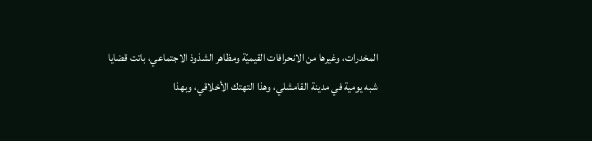المخدرات، وغيرها من الانحرافات القيميّة ومظاهر الشذوذ الاجتماعي، باتت قضايا شبه يومية في مدينة القامشلي، وهذا التهتك الأخلاقي، وبهذا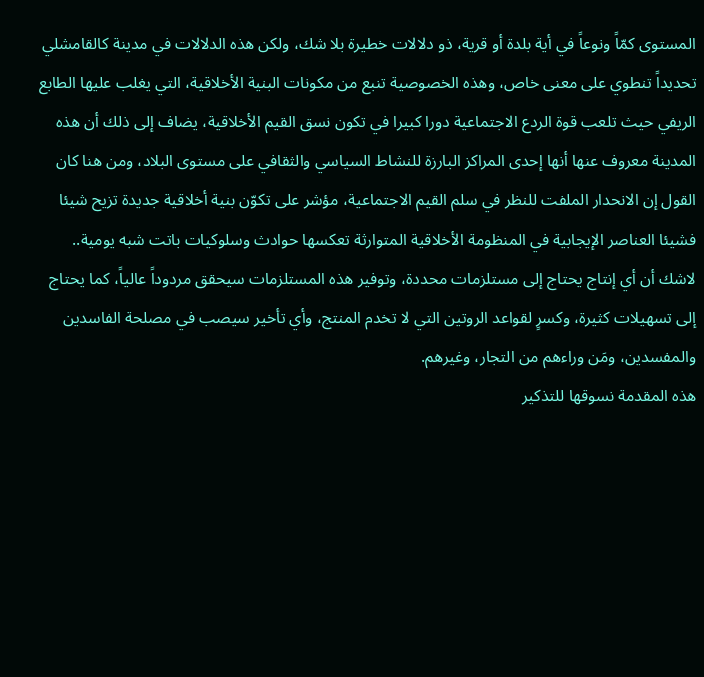المستوى كمّاً ونوعاً في أية بلدة أو قرية، ذو دلالات خطيرة بلا شك، ولكن هذه الدلالات في مدينة كالقامشلي تحديداً تنطوي على معنى خاص، وهذه الخصوصية تنبع من مكونات البنية الأخلاقية، التي يغلب عليها الطابع الريفي حيث تلعب قوة الردع الاجتماعية دورا كبيرا في تكون نسق القيم الأخلاقية، يضاف إلى ذلك أن هذه المدينة معروف عنها أنها إحدى المراكز البارزة للنشاط السياسي والثقافي على مستوى البلاد، ومن هنا كان القول إن الانحدار الملفت للنظر في سلم القيم الاجتماعية، مؤشر على تكوّن بنية أخلاقية جديدة تزيح شيئا فشيئا العناصر الإيجابية في المنظومة الأخلاقية المتوارثة تعكسها حوادث وسلوكيات باتت شبه يومية..
لاشك أن أي إنتاج يحتاج إلى مستلزمات محددة، وتوفير هذه المستلزمات سيحقق مردوداً عالياً، كما يحتاج إلى تسهيلات كثيرة، وكسرٍ لقواعد الروتين التي لا تخدم المنتج، وأي تأخير سيصب في مصلحة الفاسدين والمفسدين، ومَن وراءهم من التجار، وغيرهم.
هذه المقدمة نسوقها للتذكير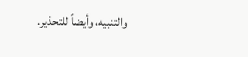والتنبيه، وأيضاً للتحذير.